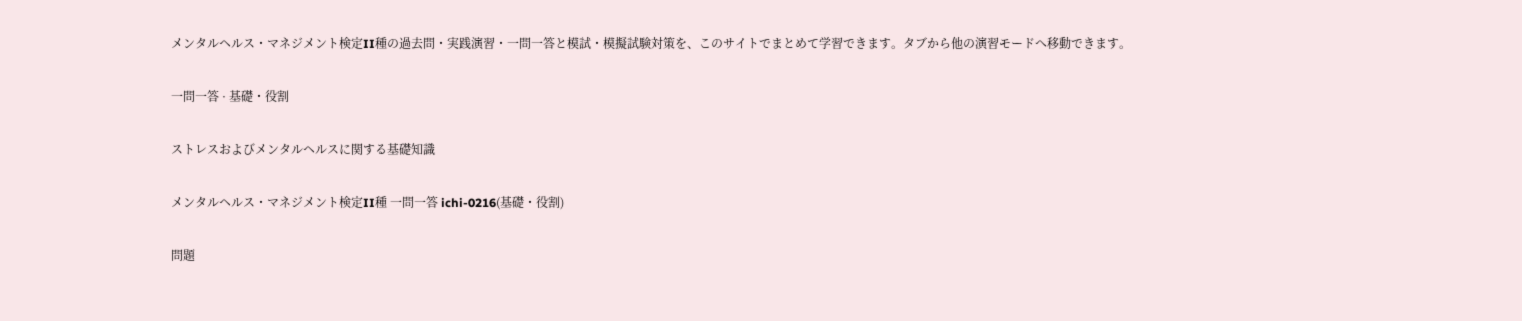メンタルヘルス・マネジメント検定II種の過去問・実践演習・一問一答と模試・模擬試験対策を、このサイトでまとめて学習できます。タブから他の演習モードへ移動できます。

一問一答 · 基礎・役割

ストレスおよびメンタルヘルスに関する基礎知識

メンタルヘルス・マネジメント検定II種 一問一答 ichi-0216(基礎・役割)

問題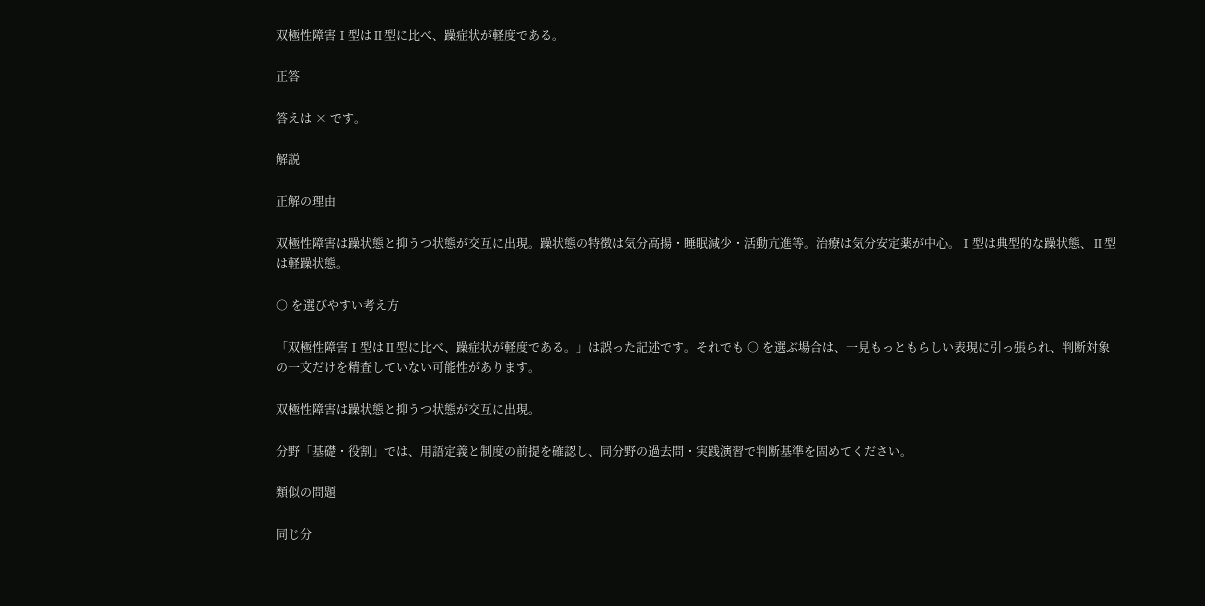双極性障害Ⅰ型はⅡ型に比べ、躁症状が軽度である。

正答

答えは × です。

解説

正解の理由

双極性障害は躁状態と抑うつ状態が交互に出現。躁状態の特徴は気分高揚・睡眠減少・活動亢進等。治療は気分安定薬が中心。Ⅰ型は典型的な躁状態、Ⅱ型は軽躁状態。

○ を選びやすい考え方

「双極性障害Ⅰ型はⅡ型に比べ、躁症状が軽度である。」は誤った記述です。それでも ○ を選ぶ場合は、一見もっともらしい表現に引っ張られ、判断対象の一文だけを精査していない可能性があります。

双極性障害は躁状態と抑うつ状態が交互に出現。

分野「基礎・役割」では、用語定義と制度の前提を確認し、同分野の過去問・実践演習で判断基準を固めてください。

類似の問題

同じ分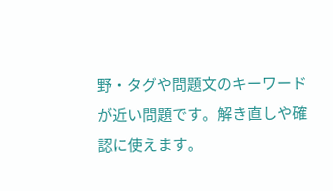野・タグや問題文のキーワードが近い問題です。解き直しや確認に使えます。